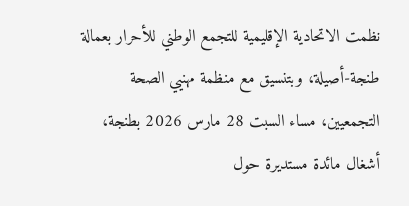نظمت الاتحادية الإقليمية للتجمع الوطني للأحرار بعمالة طنجة-أصيلة، وبتنسيق مع منظمة مهنيي الصحة التجمعيين، مساء السبت 28 مارس 2026 بطنجة، أشغال مائدة مستديرة حول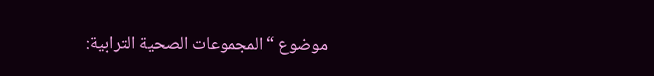موضوع “المجموعات الصحية الترابية: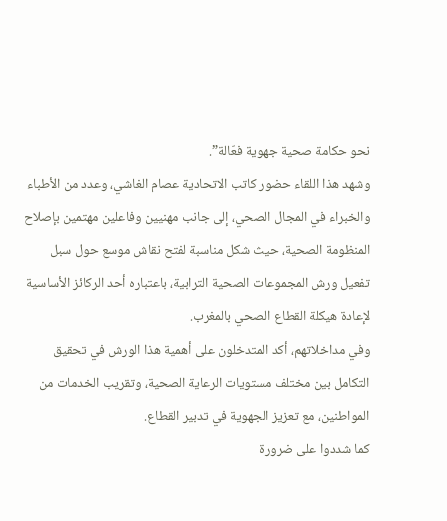نحو حكامة صحية جهوية فعّالة”.
وشهد هذا اللقاء حضور كاتب الاتحادية عصام الغاشي، وعدد من الأطباء والخبراء في المجال الصحي، إلى جانب مهنيين وفاعلين مهتمين بإصلاح المنظومة الصحية، حيث شكل مناسبة لفتح نقاش موسع حول سبل تفعيل ورش المجموعات الصحية الترابية، باعتباره أحد الركائز الأساسية لإعادة هيكلة القطاع الصحي بالمغرب.
وفي مداخلاتهم، أكد المتدخلون على أهمية هذا الورش في تحقيق التكامل بين مختلف مستويات الرعاية الصحية، وتقريب الخدمات من المواطنين، مع تعزيز الجهوية في تدبير القطاع.
كما شددوا على ضرورة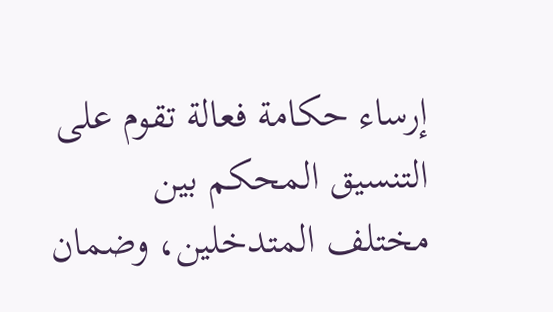إرساء حكامة فعالة تقوم على التنسيق المحكم بين مختلف المتدخلين، وضمان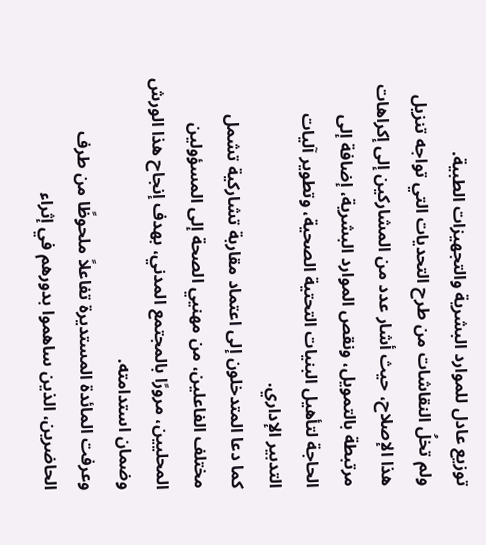توزيع عادل للموارد البشرية والتجهيزات الطبية.
ولم تخلُ النقاشات من طرح التحديات التي تواجه تنزيل هذا الإصلاح، حيث أشار عدد من المشاركين إلى إكراهات مرتبطة بالتمويل، ونقص الموارد البشرية، إضافة إلى الحاجة لتأهيل البنيات التحتية الصحية، وتطوير آليات التدبير الإداري.
كما دعا المتدخلون إلى اعتماد مقاربة تشاركية تشمل مختلف الفاعلين، من مهنيي الصحة إلى المسؤولين المحليين، مرورًا بالمجتمع المدني، بهدف إنجاح هذا الورش وضمان استدامته.
وعرفت المائدة المستديرة تفاعلاً ملحوظًا من طرف الحاضرين، الذين ساهموا بدورهم في إثراء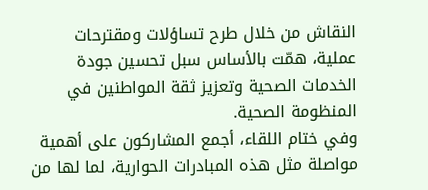النقاش من خلال طرح تساؤلات ومقترحات عملية، همّت بالأساس سبل تحسين جودة الخدمات الصحية وتعزيز ثقة المواطنين في المنظومة الصحية.
وفي ختام اللقاء، أجمع المشاركون على أهمية مواصلة مثل هذه المبادرات الحوارية، لما لها من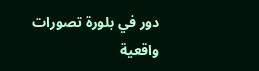دور في بلورة تصورات واقعية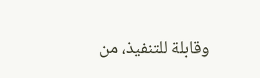وقابلة للتنفيذ، من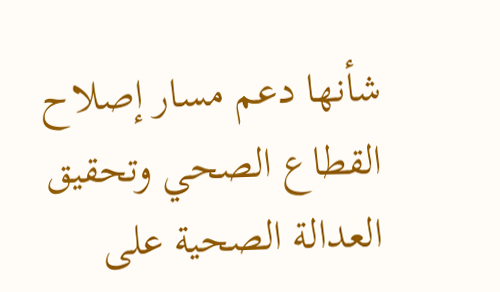شأنها دعم مسار إصلاح القطاع الصحي وتحقيق العدالة الصحية على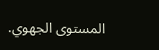المستوى الجهوي.